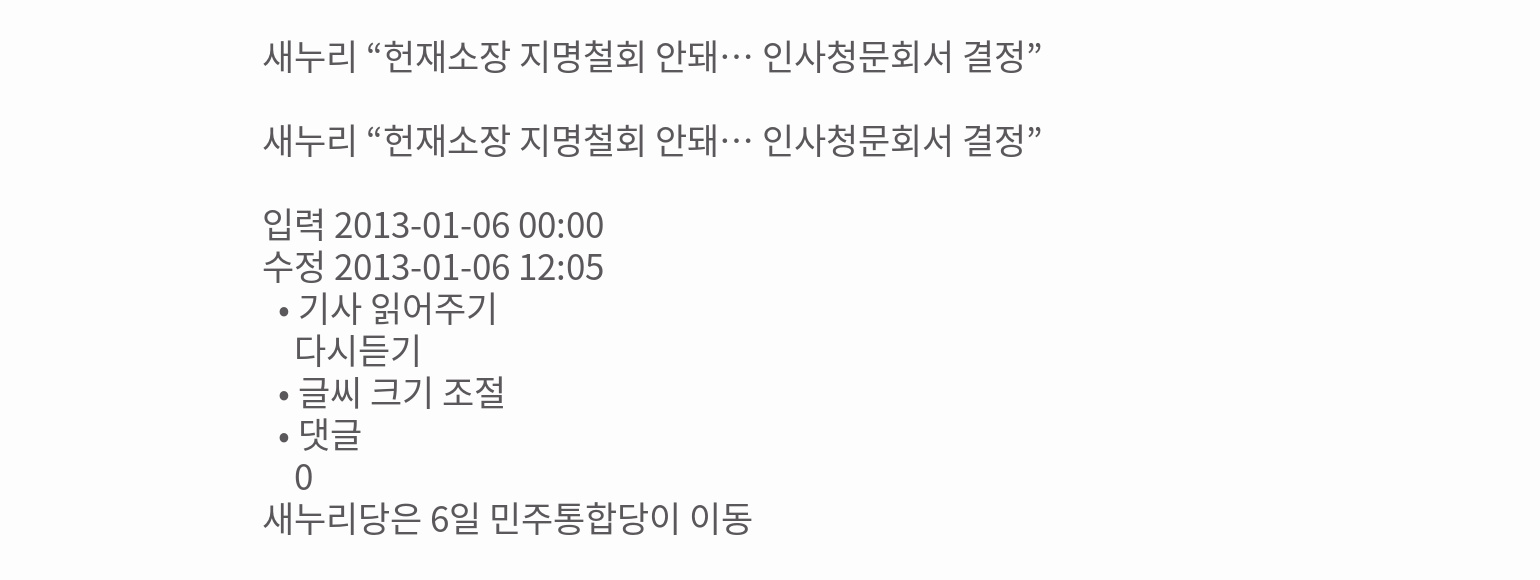새누리 “헌재소장 지명철회 안돼… 인사청문회서 결정”

새누리 “헌재소장 지명철회 안돼… 인사청문회서 결정”

입력 2013-01-06 00:00
수정 2013-01-06 12:05
  • 기사 읽어주기
    다시듣기
  • 글씨 크기 조절
  • 댓글
    0
새누리당은 6일 민주통합당이 이동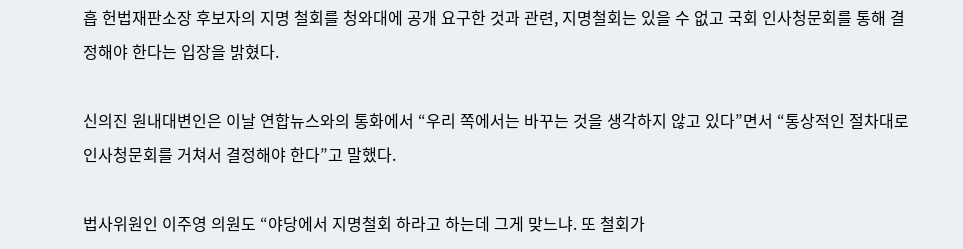흡 헌법재판소장 후보자의 지명 철회를 청와대에 공개 요구한 것과 관련, 지명철회는 있을 수 없고 국회 인사청문회를 통해 결정해야 한다는 입장을 밝혔다.

신의진 원내대변인은 이날 연합뉴스와의 통화에서 “우리 쪽에서는 바꾸는 것을 생각하지 않고 있다”면서 “통상적인 절차대로 인사청문회를 거쳐서 결정해야 한다”고 말했다.

법사위원인 이주영 의원도 “야당에서 지명철회 하라고 하는데 그게 맞느냐. 또 철회가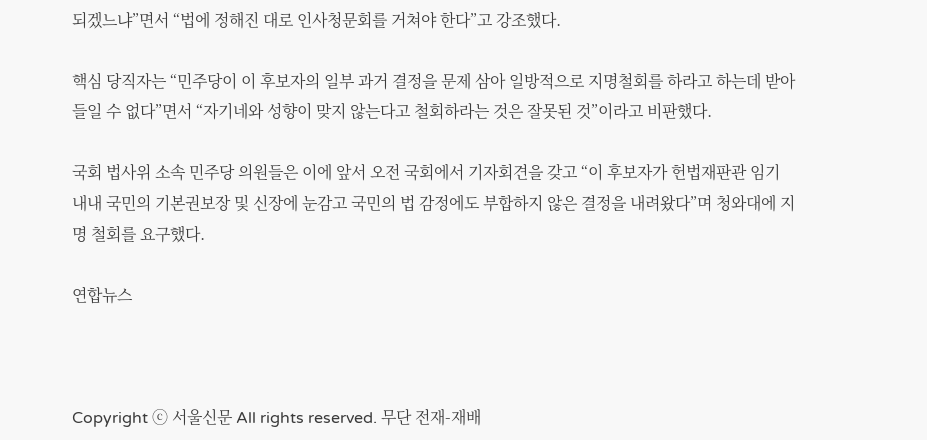되겠느냐”면서 “법에 정해진 대로 인사청문회를 거쳐야 한다”고 강조했다.

핵심 당직자는 “민주당이 이 후보자의 일부 과거 결정을 문제 삼아 일방적으로 지명철회를 하라고 하는데 받아들일 수 없다”면서 “자기네와 성향이 맞지 않는다고 철회하라는 것은 잘못된 것”이라고 비판했다.

국회 법사위 소속 민주당 의원들은 이에 앞서 오전 국회에서 기자회견을 갖고 “이 후보자가 헌법재판관 임기 내내 국민의 기본권보장 및 신장에 눈감고 국민의 법 감정에도 부합하지 않은 결정을 내려왔다”며 청와대에 지명 철회를 요구했다.

연합뉴스



Copyright ⓒ 서울신문 All rights reserved. 무단 전재-재배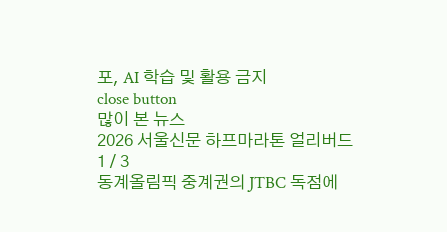포, AI 학습 및 활용 금지
close button
많이 본 뉴스
2026 서울신문 하프마라톤 얼리버드
1 / 3
동계올림픽 중계권의 JTBC 독점에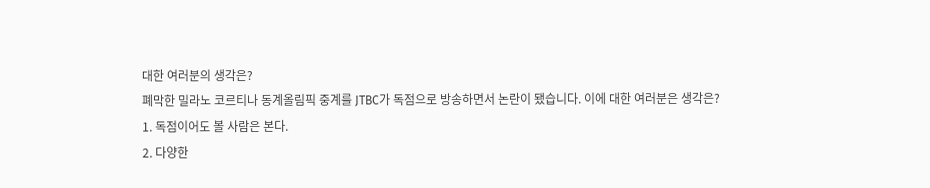대한 여러분의 생각은?
폐막한 밀라노 코르티나 동계올림픽 중계를 JTBC가 독점으로 방송하면서 논란이 됐습니다. 이에 대한 여러분은 생각은?
1. 독점이어도 볼 사람은 본다.
2. 다양한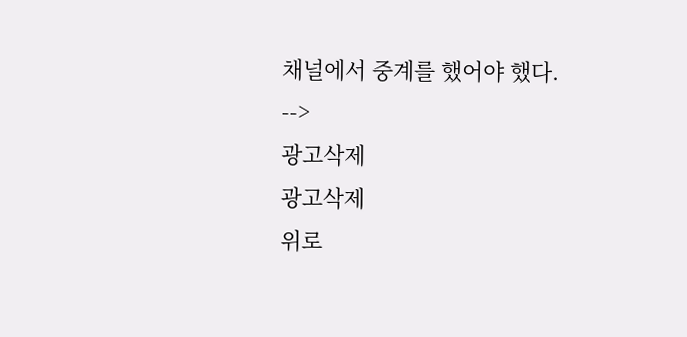채널에서 중계를 했어야 했다.
-->
광고삭제
광고삭제
위로